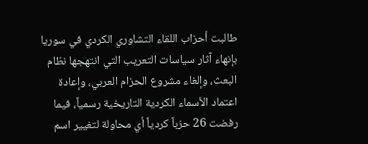طالبت أحزاب اللقاء التشاوري الكردي في سوريا بإنهاء آثار سياسات التعريب التي انتهجها نظام البعث، وإلغاء مشروع الحزام العربي، وإعادة اعتماد الأسماء الكردية التاريخية رسمياً، فيما رفضت 26 حزباً كردياً أي محاولة لتغيير اسم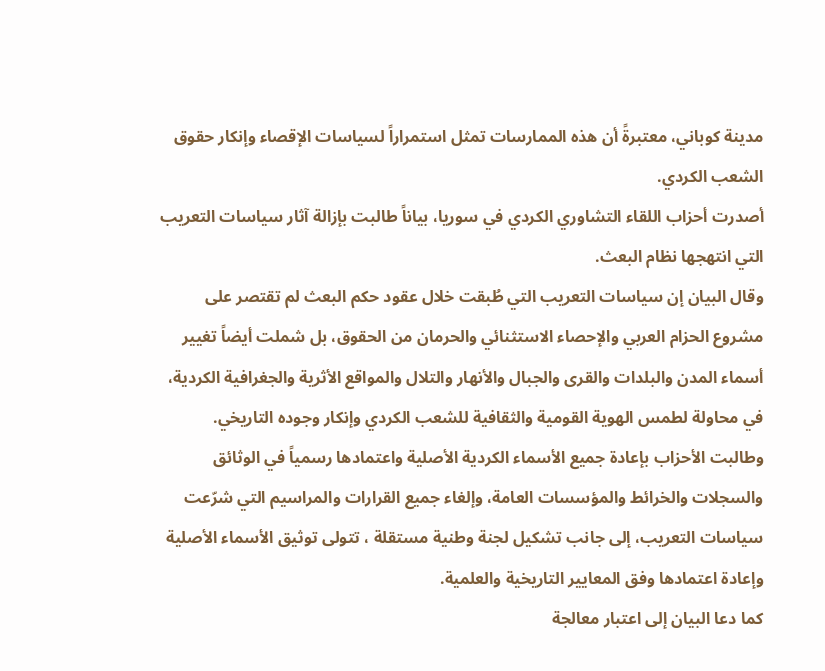مدينة كوباني، معتبرةً أن هذه الممارسات تمثل استمراراً لسياسات الإقصاء وإنكار حقوق الشعب الكردي.
أصدرت أحزاب اللقاء التشاوري الكردي في سوريا، بياناً طالبت بإزالة آثار سياسات التعريب التي انتهجها نظام البعث.
وقال البيان إن سياسات التعريب التي طُبقت خلال عقود حكم البعث لم تقتصر على مشروع الحزام العربي والإحصاء الاستثنائي والحرمان من الحقوق، بل شملت أيضاً تغيير أسماء المدن والبلدات والقرى والجبال والأنهار والتلال والمواقع الأثرية والجغرافية الكردية، في محاولة لطمس الهوية القومية والثقافية للشعب الكردي وإنكار وجوده التاريخي.
وطالبت الأحزاب بإعادة جميع الأسماء الكردية الأصلية واعتمادها رسمياً في الوثائق والسجلات والخرائط والمؤسسات العامة، وإلغاء جميع القرارات والمراسيم التي شرّعت سياسات التعريب، إلى جانب تشكيل لجنة وطنية مستقلة ، تتولى توثيق الأسماء الأصلية وإعادة اعتمادها وفق المعايير التاريخية والعلمية.
كما دعا البيان إلى اعتبار معالجة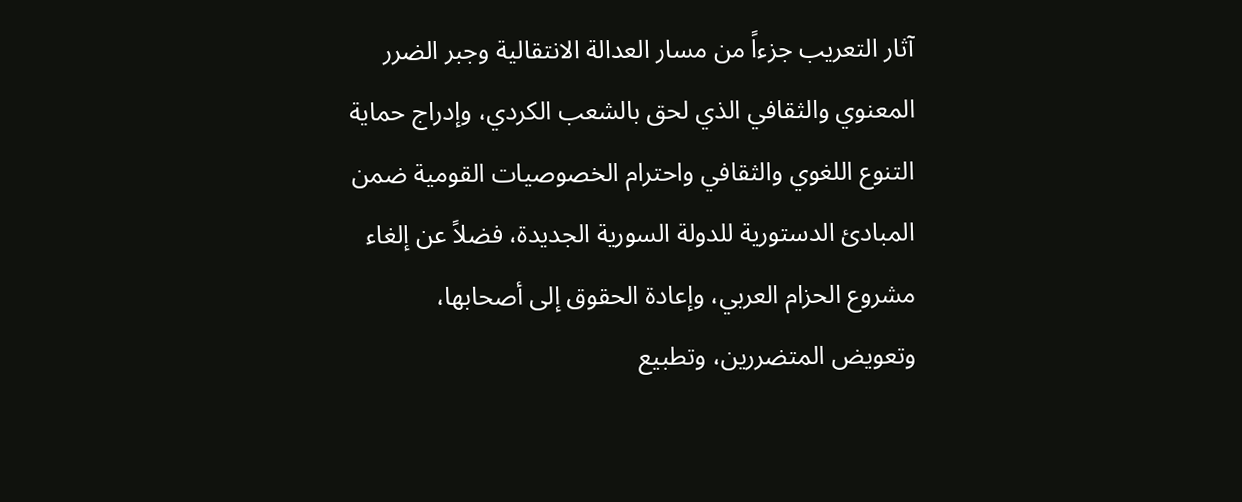آثار التعريب جزءاً من مسار العدالة الانتقالية وجبر الضرر المعنوي والثقافي الذي لحق بالشعب الكردي، وإدراج حماية التنوع اللغوي والثقافي واحترام الخصوصيات القومية ضمن المبادئ الدستورية للدولة السورية الجديدة، فضلاً عن إلغاء مشروع الحزام العربي، وإعادة الحقوق إلى أصحابها، وتعويض المتضررين، وتطبيع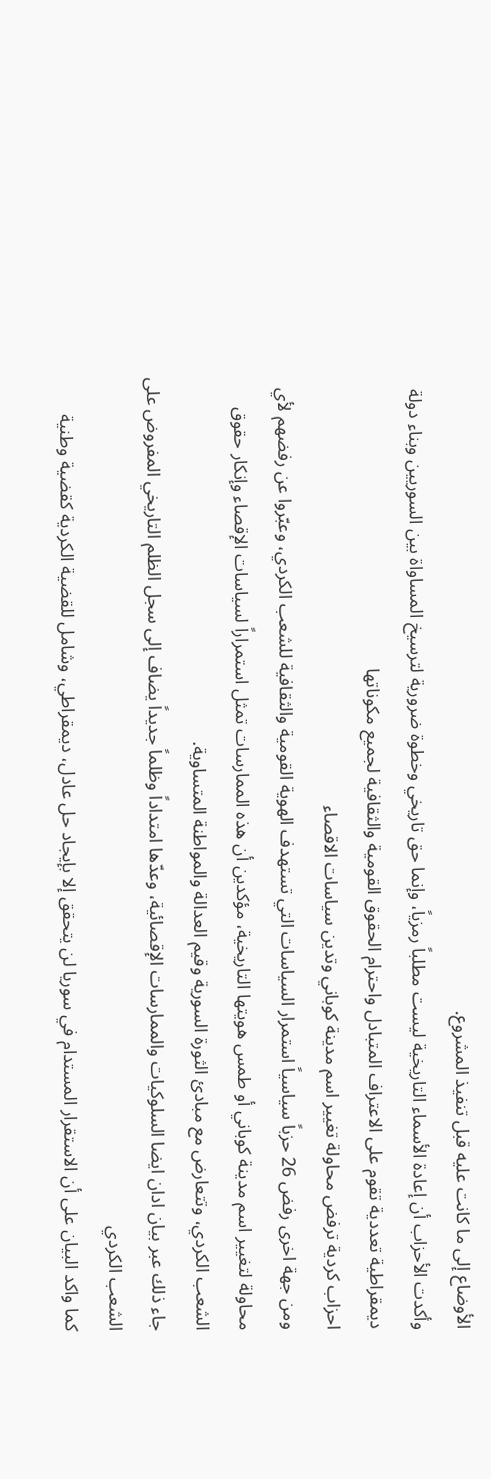الأوضاع إلى ما كانت عليه قبل تنفيذ المشروع.
وأكدت الأحزاب أن إعادة الأسماء التاريخية ليست مطلباً رمزياً، وإنما حق تاريخي وخطوة ضرورية لترسيخ المساواة بين السوريين وبناء دولة ديمقراطية تعددية تقوم على الاعتراف المتبادل واحترام الحقوق القومية والثقافية لجميع مكوناتها
احزاب كردية ترفض محاولة تغيير اسم مدينة كوباني وتدين سياسات الاقصاء
ومن جهة اخرى رفض 26 حزباً سياسياً استمرار السياسات التي تستهدف الهوية القومية والثقافية للشعب الكردي، وعبّروا عن رفضهم لأي محاولة لتغيير اسم مدينة كوباني أو طمس هويتها التاريخية، مؤكدين أن هذه الممارسات تمثل استمراراً لسياسات الإقصاء وإنكار حقوق الشعب الكردي، وتتعارض مع مبادئ الثورة السورية وقيم العدالة والمواطنة المتساوية.
جاء ذلك عبر بيان ادان ايضا السلوكيات والممارسات الإقصائية، وعدّها امتداداً وظلماً جديداً يضاف إلى سجل الظلم التاريخي المفروض على الشعب الكردي
كما واكد البيان على أن الاستقرار المستدام في سوريا لن يتحقق إلا بإيجاد حل عادل، ديمقراطي، وشامل للقضية الكردية كقضية وطنية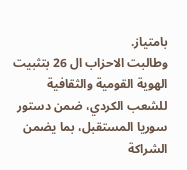بامتياز.
وطالبت الاحزاب ال 26 بتثبيت الهوية القومية والثقافية للشعب الكردي، ضمن دستور سوريا المستقبل، بما يضمن الشراكة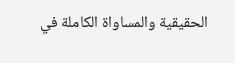الحقيقية والمساواة الكاملة في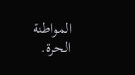المواطنة الحرة.